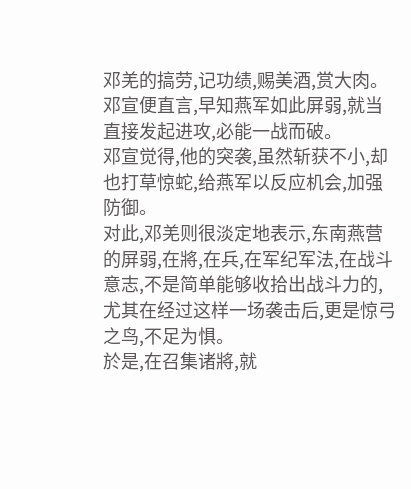邓羌的搞劳,记功绩,赐美酒,赏大肉。邓宣便直言,早知燕军如此屏弱,就当直接发起进攻,必能一战而破。
邓宣觉得,他的突袭,虽然斩获不小,却也打草惊蛇,给燕军以反应机会,加强防御。
对此,邓羌则很淡定地表示,东南燕营的屏弱,在將,在兵,在军纪军法,在战斗意志,不是简单能够收拾出战斗力的,尤其在经过这样一场袭击后,更是惊弓之鸟,不足为惧。
於是,在召集诸將,就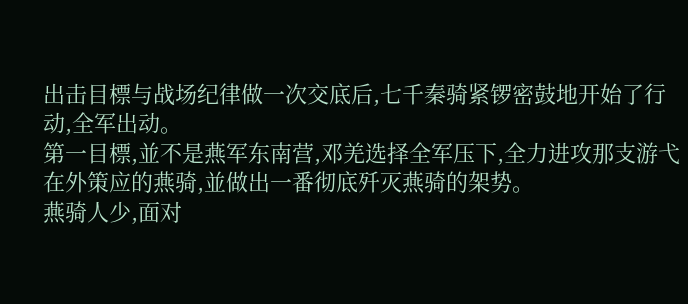出击目標与战场纪律做一次交底后,七千秦骑紧锣密鼓地开始了行动,全军出动。
第一目標,並不是燕军东南营,邓羌选择全军压下,全力进攻那支游弋在外策应的燕骑,並做出一番彻底歼灭燕骑的架势。
燕骑人少,面对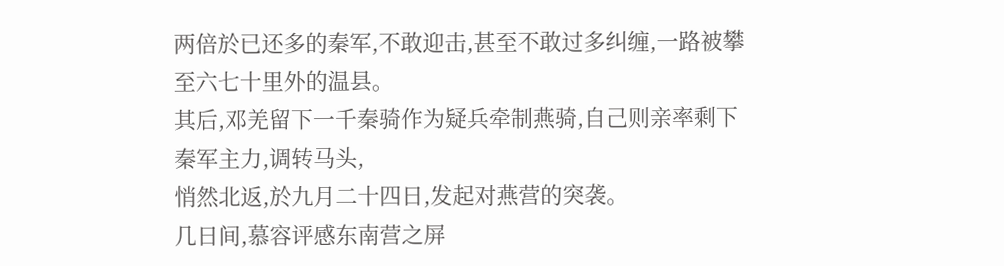两倍於已还多的秦军,不敢迎击,甚至不敢过多纠缠,一路被攀至六七十里外的温县。
其后,邓羌留下一千秦骑作为疑兵牵制燕骑,自己则亲率剩下秦军主力,调转马头,
悄然北返,於九月二十四日,发起对燕营的突袭。
几日间,慕容评感东南营之屏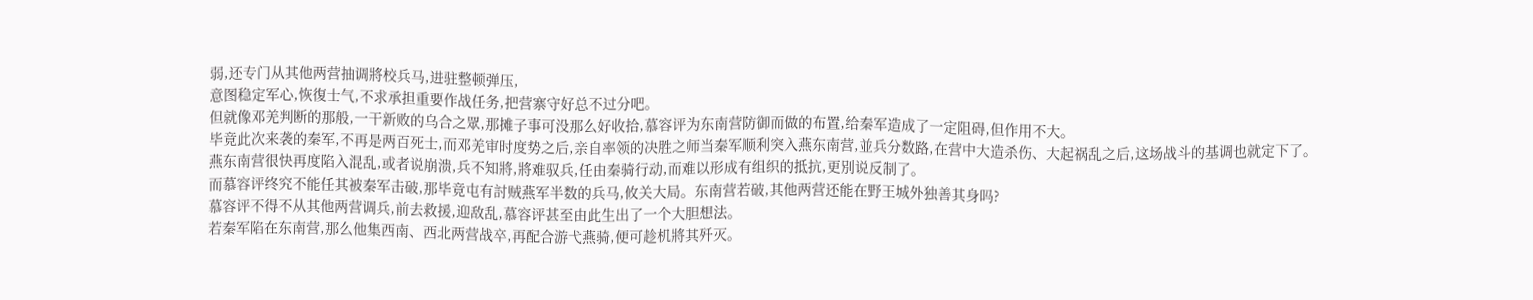弱,还专门从其他两营抽调將校兵马,进驻整顿弹压,
意图稳定军心,恢復士气,不求承担重要作战任务,把营寨守好总不过分吧。
但就像邓羌判断的那般,一干新败的乌合之眾,那摊子事可没那么好收拾,慕容评为东南营防御而做的布置,给秦军造成了一定阻碍,但作用不大。
毕竟此次来袭的秦军,不再是两百死士,而邓羌审时度势之后,亲自率领的决胜之师当秦军顺利突入燕东南营,並兵分数路,在营中大造杀伤、大起祸乱之后,这场战斗的基调也就定下了。
燕东南营很快再度陷入混乱,或者说崩溃,兵不知將,將难驭兵,任由秦骑行动,而难以形成有组织的抵抗,更別说反制了。
而慕容评终究不能任其被秦军击破,那毕竟屯有討贼燕军半数的兵马,攸关大局。东南营若破,其他两营还能在野王城外独善其身吗?
慕容评不得不从其他两营调兵,前去救援,迎敌乱,慕容评甚至由此生出了一个大胆想法。
若秦军陷在东南营,那么他集西南、西北两营战卒,再配合游弋燕骑,便可趁机將其歼灭。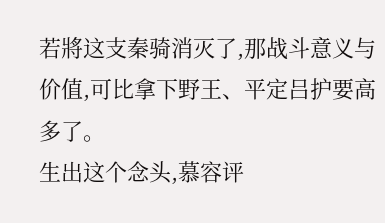若將这支秦骑消灭了,那战斗意义与价值,可比拿下野王、平定吕护要高多了。
生出这个念头,慕容评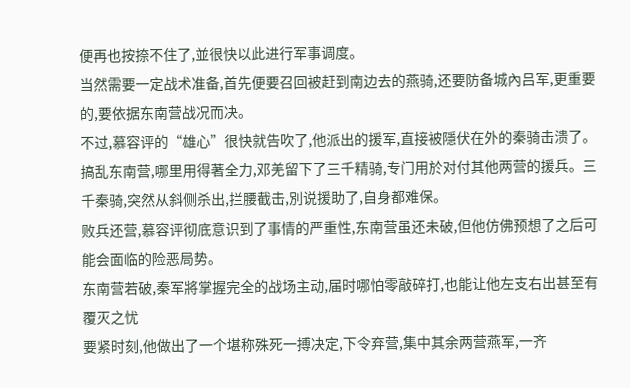便再也按捺不住了,並很快以此进行军事调度。
当然需要一定战术准备,首先便要召回被赶到南边去的燕骑,还要防备城內吕军,更重要的,要依据东南营战况而决。
不过,慕容评的“雄心”很快就告吹了,他派出的援军,直接被隱伏在外的秦骑击溃了。
搞乱东南营,哪里用得著全力,邓羌留下了三千精骑,专门用於对付其他两营的援兵。三千秦骑,突然从斜侧杀出,拦腰截击,別说援助了,自身都难保。
败兵还营,慕容评彻底意识到了事情的严重性,东南营虽还未破,但他仿佛预想了之后可能会面临的险恶局势。
东南营若破,秦军將掌握完全的战场主动,届时哪怕零敲碎打,也能让他左支右出甚至有覆灭之忧
要紧时刻,他做出了一个堪称殊死一搏决定,下令弃营,集中其余两营燕军,一齐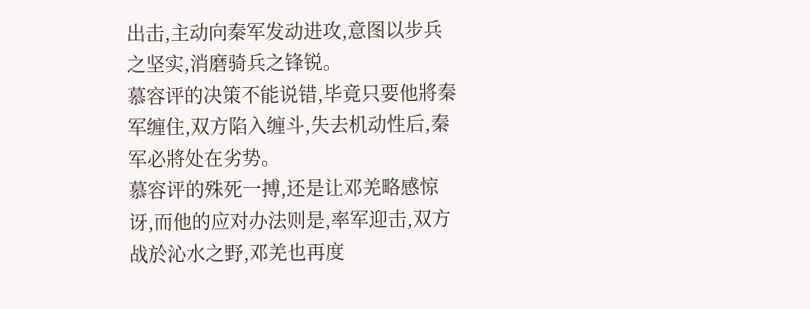出击,主动向秦军发动进攻,意图以步兵之坚实,消磨骑兵之锋锐。
慕容评的决策不能说错,毕竟只要他將秦军缠住,双方陷入缠斗,失去机动性后,秦军必將处在劣势。
慕容评的殊死一搏,还是让邓羌略感惊讶,而他的应对办法则是,率军迎击,双方战於沁水之野,邓羌也再度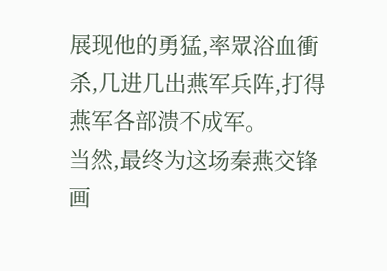展现他的勇猛,率眾浴血衝杀,几进几出燕军兵阵,打得燕军各部溃不成军。
当然,最终为这场秦燕交锋画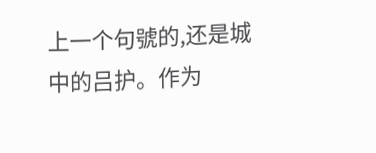上一个句號的,还是城中的吕护。作为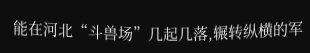能在河北“斗兽场”几起几落,辗转纵横的军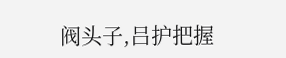阀头子,吕护把握